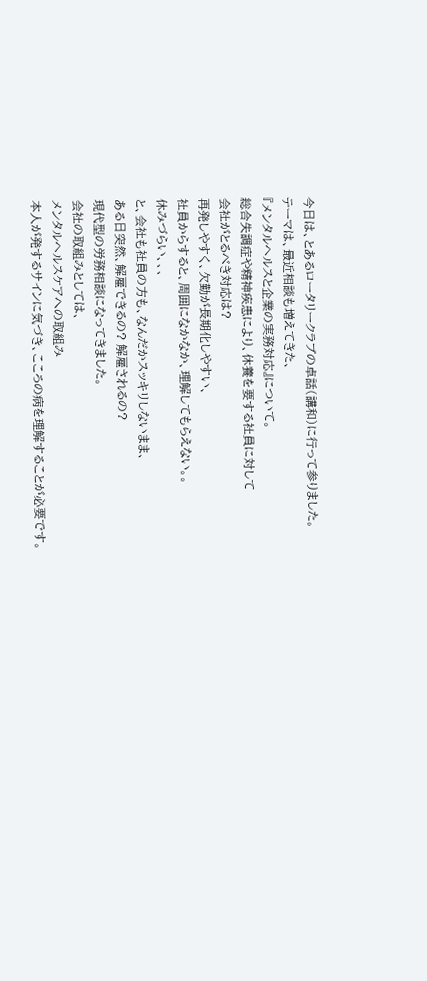今日は、とあるロータリークラブの卓話(講和)に行って参りました。
テーマは、最近相談も増えてきた、
『メンタルヘルスと企業の実務対応』について。
総合失調症や精神疾患により、休養を要する社員に対して
会社がとるべき対応は?
再発しやすく、欠勤が長期化しやすい、
社員からすると、周囲になかなか、理解してもらえない。。
休みづらい、、、
と、会社も社員の方も、なんだかスッキリしないまま、
ある日突然、解雇できるの? 解雇されるの?
現代型の労務相談になってきました。
会社の取組みとしては、
メンタルヘルスケアへの取組み
本人が発するサインに気づき、こころの病を理解することが必要です。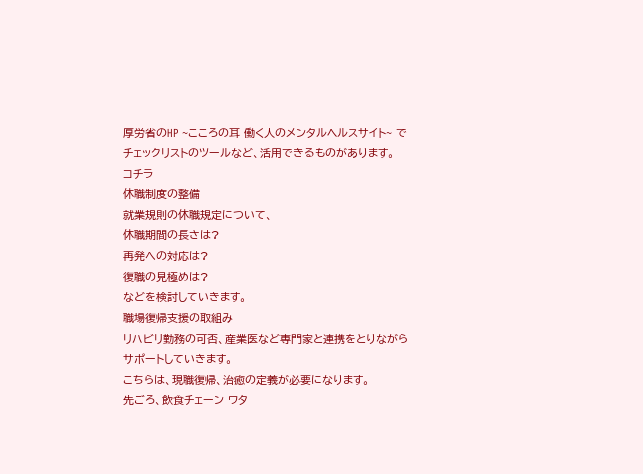厚労省のHP ~こころの耳 働く人のメンタルヘルスサイト~ で
チェックリストのツールなど、活用できるものがあります。
コチラ
休職制度の整備
就業規則の休職規定について、
休職期間の長さは?
再発への対応は?
復職の見極めは?
などを検討していきます。
職場復帰支援の取組み
リハビリ勤務の可否、産業医など専門家と連携をとりながら
サポートしていきます。
こちらは、現職復帰、治癒の定義が必要になります。
先ごろ、飲食チェーン ワタ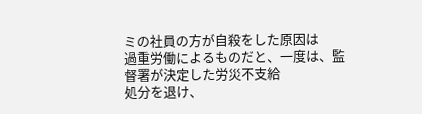ミの社員の方が自殺をした原因は
過重労働によるものだと、一度は、監督署が決定した労災不支給
処分を退け、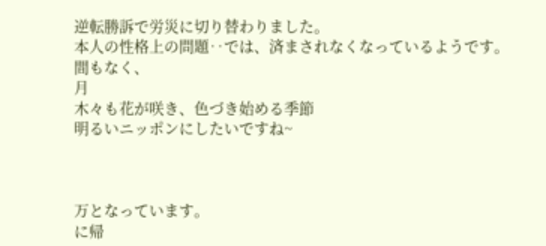逆転勝訴で労災に切り替わりました。
本人の性格上の問題‥では、済まされなくなっているようです。
間もなく、
月
木々も花が咲き、色づき始める季節
明るいニッポンにしたいですね~



万となっています。
に帰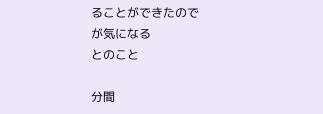ることができたので
が気になる
とのこと

分間